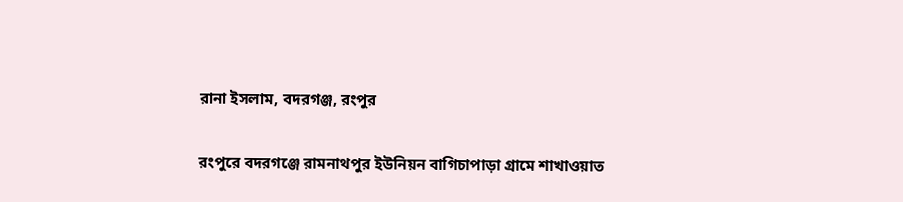রানা ইসলাম, বদরগঞ্জ, রংপুর

রংপুরে বদরগঞ্জে রামনাথপুর ইউনিয়ন বাগিচাপাড়া গ্রামে শাখাওয়াত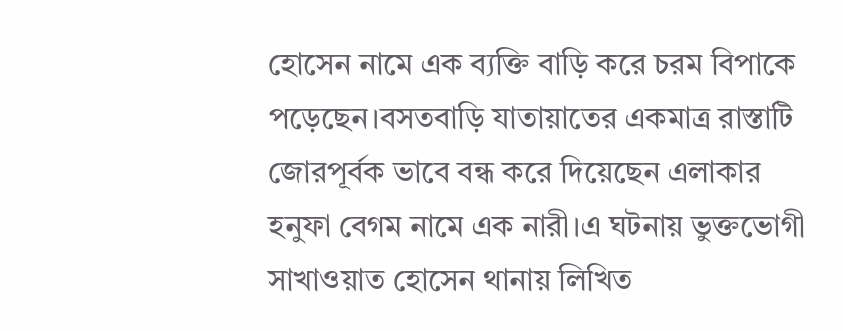হোসেন নামে এক ব্যক্তি বাড়ি করে চরম বিপাকে পড়েছেন।বসতবাড়ি যাতায়াতের একমাত্র রাস্তাটি জোরপূর্বক ভাবে বন্ধ করে দিয়েছেন এলাকার হনুফা বেগম নামে এক নারী।এ ঘটনায় ভুক্তভোগী সাখাওয়াত হোসেন থানায় লিখিত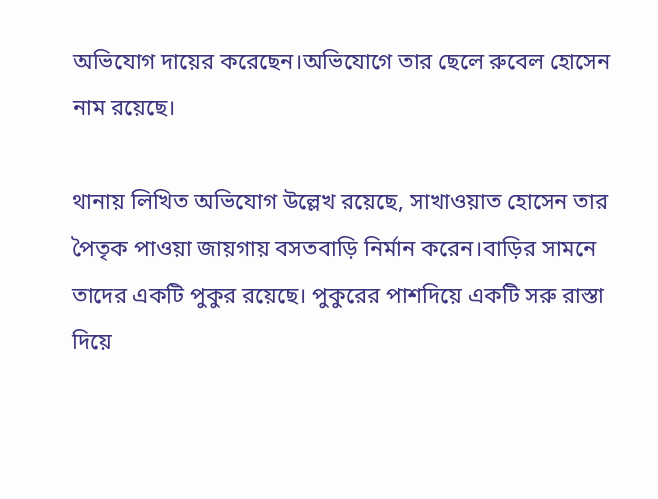অভিযোগ দায়ের করেছেন।অভিযোগে তার ছেলে রুবেল হোসেন নাম রয়েছে।

থানায় লিখিত অভিযোগ উল্লেখ রয়েছে, সাখাওয়াত হোসেন তার পৈতৃক পাওয়া জায়গায় বসতবাড়ি নির্মান করেন।বাড়ির সামনে তাদের একটি পুকুর রয়েছে। পুকুরের পাশদিয়ে একটি সরু রাস্তা দিয়ে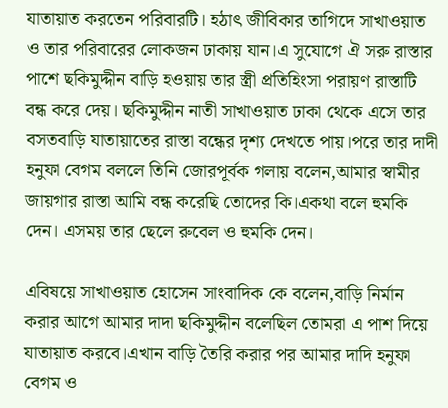যাতায়াত করতেন পরিবারটি। হঠাৎ জীবিকার তাগিদে সাখাওয়াত ও তার পরিবারের লোকজন ঢাকায় যান।এ সুযোগে ঐ সরু রাস্তার পাশে ছকিমুদ্দীন বাড়ি হওয়ায় তার স্ত্রী প্রতিহিংসা পরায়ণ রাস্তাটি বন্ধ করে দেয়। ছকিমুদ্দীন নাতী সাখাওয়াত ঢাকা থেকে এসে তার বসতবাড়ি যাতায়াতের রাস্তা বন্ধের দৃশ্য দেখতে পায়।পরে তার দাদী হনুফা বেগম বললে তিনি জোরপূর্বক গলায় বলেন,আমার স্বামীর জায়গার রাস্তা আমি বন্ধ করেছি তোদের কি।একথা বলে হুমকি দেন। এসময় তার ছেলে রুবেল ও হুমকি দেন।

এবিষয়ে সাখাওয়াত হোসেন সাংবাদিক কে বলেন,বাড়ি নির্মান করার আগে আমার দাদা ছকিমুদ্দীন বলেছিল তোমরা এ পাশ দিয়ে যাতায়াত করবে।এখান বাড়ি তৈরি করার পর আমার দাদি হনুফা বেগম ও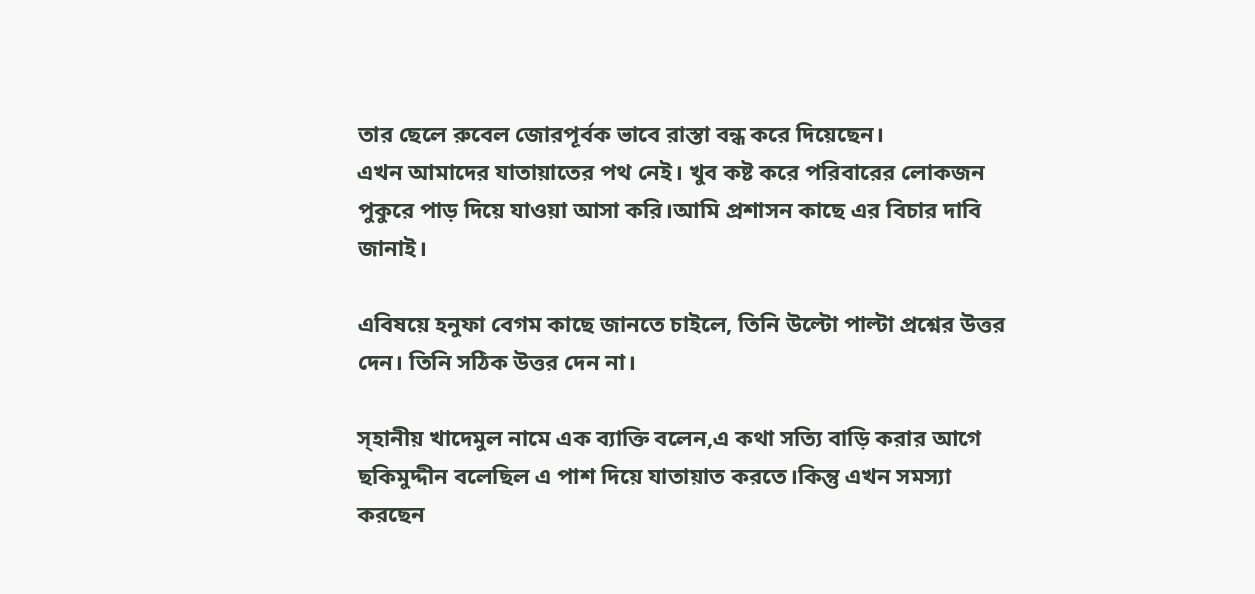তার ছেলে রুবেল জোরপূর্বক ভাবে রাস্তা বন্ধ করে দিয়েছেন।
এখন আমাদের যাতায়াতের পথ নেই। খুব কষ্ট করে পরিবারের লোকজন পুকুরে পাড় দিয়ে যাওয়া আসা করি।আমি প্রশাসন কাছে এর বিচার দাবি জানাই।

এবিষয়ে হনুফা বেগম কাছে জানতে চাইলে, তিনি উল্টো পাল্টা প্রশ্নের উত্তর দেন। তিনি সঠিক উত্তর দেন না।

স্হানীয় খাদেমুল নামে এক ব্যাক্তি বলেন,এ কথা সত্যি বাড়ি করার আগে ছকিমুদ্দীন বলেছিল এ পাশ দিয়ে যাতায়াত করতে।কিন্তু এখন সমস্যা করছেন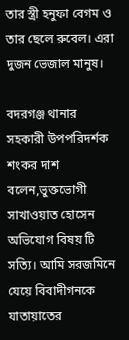তার স্ত্রী হনুফা বেগম ও তার ছেলে রুবেল। এরা দুজন ভেজাল মানুষ।

বদরগঞ্জ থানার সহকারী উপপরিদর্শক শংকর দাশ বলেন,ভুক্তভোগী সাখাওয়াত হোসেন অভিযোগ বিষয় টি সত্যি। আমি সরজমিনে যেয়ে বিবাদীগনকে যাতায়াতের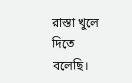রাস্তা খুলে দিতে বলেছি।